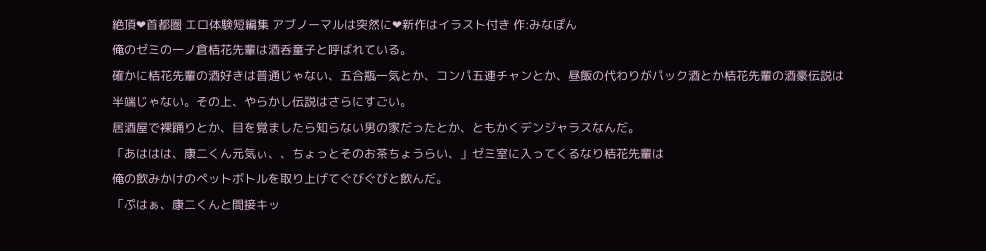絶頂❤首都圏 エロ体験短編集 アブノーマルは突然に❤新作はイラスト付き 作:みなぽん
俺のゼミの一ノ倉桔花先輩は酒呑童子と呼ばれている。
確かに桔花先輩の酒好きは普通じゃない、五合瓶一気とか、コンパ五連チャンとか、昼飯の代わりがパック酒とか桔花先輩の酒豪伝説は半端じゃない。その上、やらかし伝説はさらにすごい。
居酒屋で裸踊りとか、目を覚ましたら知らない男の家だったとか、ともかくデンジャラスなんだ。
「あははは、康二くん元気ぃ、、ちょっとそのお茶ちょうらい、」ゼミ室に入ってくるなり桔花先輩は
俺の飲みかけのペットボトルを取り上げてぐびぐびと飲んだ。
「ぷはぁ、康二くんと間接キッ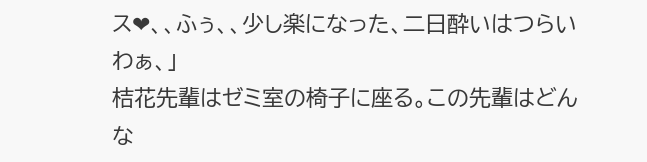ス❤、、ふぅ、、少し楽になった、二日酔いはつらいわぁ、」
桔花先輩はゼミ室の椅子に座る。この先輩はどんな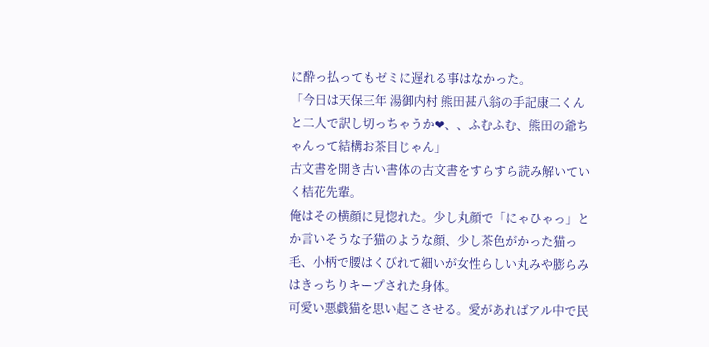に酔っ払ってもゼミに遅れる事はなかった。
「今日は天保三年 湯御内村 熊田甚八翁の手記康二くんと二人で訳し切っちゃうか❤、、ふむふむ、熊田の爺ちゃんって結構お茶目じゃん」
古文書を開き古い書体の古文書をすらすら読み解いていく桔花先輩。
俺はその横顔に見惚れた。少し丸顔で「にゃひゃっ」とか言いそうな子猫のような顔、少し茶色がかった猫っ毛、小柄で腰はくびれて細いが女性らしい丸みや膨らみはきっちりキープされた身体。
可愛い悪戯猫を思い起こさせる。愛があればアル中で民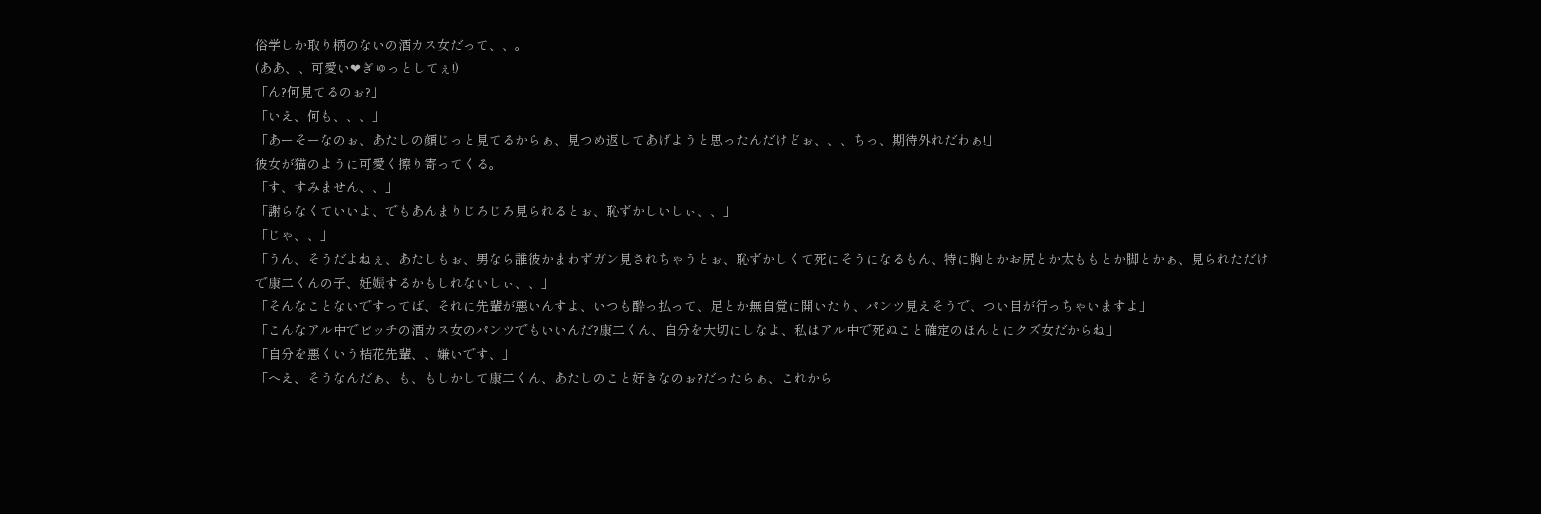俗学しか取り柄のないの酒カス女だって、、。
(ああ、、可愛い❤ぎゅっとしてぇ!)
「ん?何見てるのぉ?」
「いえ、何も、、、」
「あーそーなのぉ、あたしの顔じっと見てるからぁ、見つめ返してあげようと思ったんだけどぉ、、、ちっ、期待外れだわぁ!」
彼女が猫のように可愛く擦り寄ってくる。
「す、すみません、、」
「謝らなくていいよ、でもあんまりじろじろ見られるとぉ、恥ずかしいしぃ、、」
「じゃ、、」
「うん、そうだよねぇ、あたしもぉ、男なら誰彼かまわずガン見されちゃうとぉ、恥ずかしくて死にそうになるもん、特に胸とかお尻とか太ももとか脚とかぁ、見られただけで康二くんの子、妊娠するかもしれないしぃ、、」
「そんなことないですってば、それに先輩が悪いんすよ、いつも酔っ払って、足とか無自覚に開いたり、パンツ見えそうで、つい目が行っちゃいますよ」
「こんなアル中でビッチの酒カス女のパンツでもいいんだ?康二くん、自分を大切にしなよ、私はアル中で死ぬこと確定のほんとにクズ女だからね」
「自分を悪くいう桔花先輩、、嫌いです、」
「へえ、そうなんだぁ、も、もしかして康二くん、あたしのこと好きなのぉ?だったらぁ、これから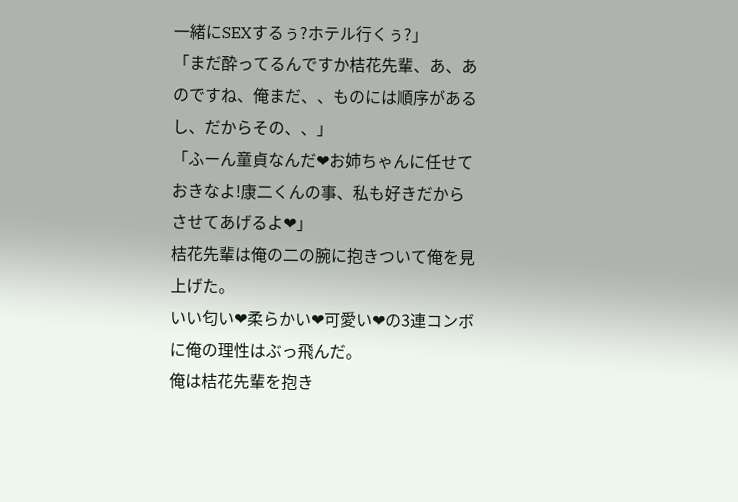一緒にSEXするぅ?ホテル行くぅ?」
「まだ酔ってるんですか桔花先輩、あ、あのですね、俺まだ、、ものには順序があるし、だからその、、」
「ふーん童貞なんだ❤お姉ちゃんに任せておきなよ!康二くんの事、私も好きだから
させてあげるよ❤」
桔花先輩は俺の二の腕に抱きついて俺を見上げた。
いい匂い❤柔らかい❤可愛い❤の3連コンボに俺の理性はぶっ飛んだ。
俺は桔花先輩を抱き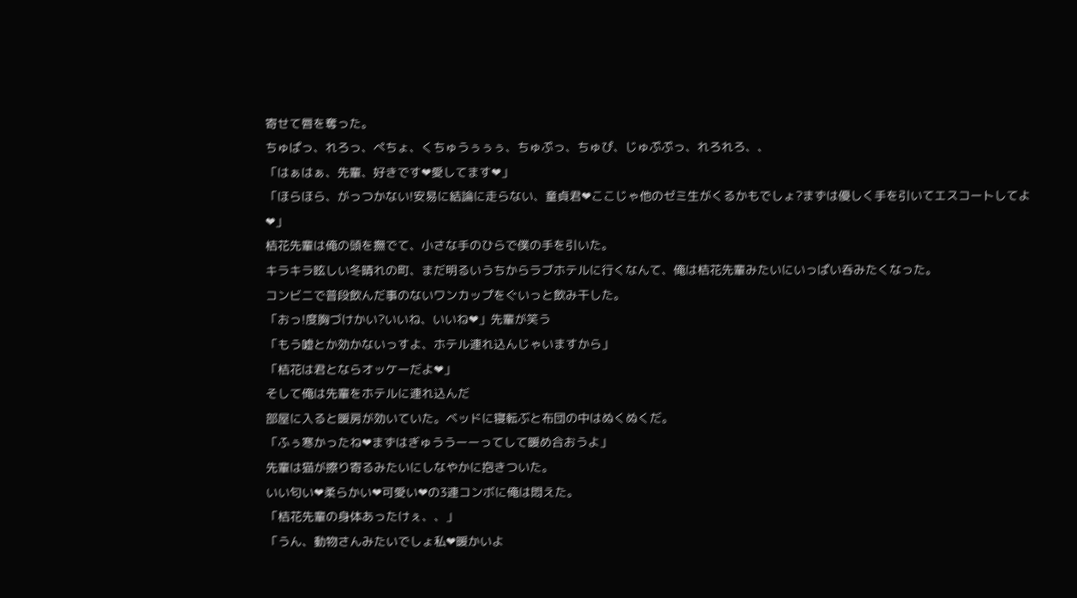寄せて唇を奪った。
ちゅぱっ、れろっ、ぺちょ、くちゅうぅぅぅ、ちゅぷっ、ちゅぴ、じゅぷぷっ、れろれろ、、
「はぁはぁ、先輩、好きです❤愛してます❤」
「ほらほら、がっつかない!安易に結論に走らない、童貞君❤ここじゃ他のゼミ生がくるかもでしょ?まずは優しく手を引いてエスコートしてよ❤」
桔花先輩は俺の頭を撫でて、小さな手のひらで僕の手を引いた。
キラキラ眩しい冬晴れの町、まだ明るいうちからラブホテルに行くなんて、俺は桔花先輩みたいにいっぱい呑みたくなった。
コンビニで普段飲んだ事のないワンカップをぐいっと飲み干した。
「おっ!度胸づけかい?いいね、いいね❤」先輩が笑う
「もう嘘とか効かないっすよ、ホテル連れ込んじゃいますから」
「桔花は君とならオッケーだよ❤」
そして俺は先輩をホテルに連れ込んだ
部屋に入ると暖房が効いていた。ベッドに寝転ぶと布団の中はぬくぬくだ。
「ふぅ寒かったね❤まずはぎゅううーーってして暖め合おうよ」
先輩は猫が擦り寄るみたいにしなやかに抱きついた。
いい匂い❤柔らかい❤可愛い❤の3連コンボに俺は悶えた。
「桔花先輩の身体あったけぇ、、」
「うん、動物さんみたいでしょ私❤暖かいよ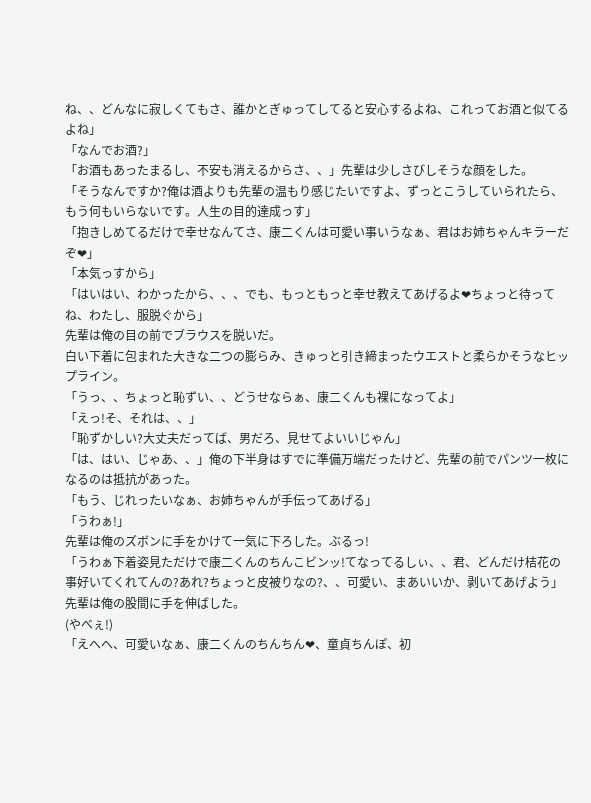ね、、どんなに寂しくてもさ、誰かとぎゅってしてると安心するよね、これってお酒と似てるよね」
「なんでお酒?」
「お酒もあったまるし、不安も消えるからさ、、」先輩は少しさびしそうな顔をした。
「そうなんですか?俺は酒よりも先輩の温もり感じたいですよ、ずっとこうしていられたら、もう何もいらないです。人生の目的達成っす」
「抱きしめてるだけで幸せなんてさ、康二くんは可愛い事いうなぁ、君はお姉ちゃんキラーだぞ❤」
「本気っすから」
「はいはい、わかったから、、、でも、もっともっと幸せ教えてあげるよ❤ちょっと待ってね、わたし、服脱ぐから」
先輩は俺の目の前でブラウスを脱いだ。
白い下着に包まれた大きな二つの膨らみ、きゅっと引き締まったウエストと柔らかそうなヒップライン。
「うっ、、ちょっと恥ずい、、どうせならぁ、康二くんも裸になってよ」
「えっ!そ、それは、、」
「恥ずかしい?大丈夫だってば、男だろ、見せてよいいじゃん」
「は、はい、じゃあ、、」俺の下半身はすでに準備万端だったけど、先輩の前でパンツ一枚になるのは抵抗があった。
「もう、じれったいなぁ、お姉ちゃんが手伝ってあげる」
「うわぁ!」
先輩は俺のズボンに手をかけて一気に下ろした。ぶるっ!
「うわぁ下着姿見ただけで康二くんのちんこビンッ!てなってるしぃ、、君、どんだけ桔花の事好いてくれてんの?あれ?ちょっと皮被りなの?、、可愛い、まあいいか、剥いてあげよう」
先輩は俺の股間に手を伸ばした。
(やべぇ!)
「えへへ、可愛いなぁ、康二くんのちんちん❤、童貞ちんぽ、初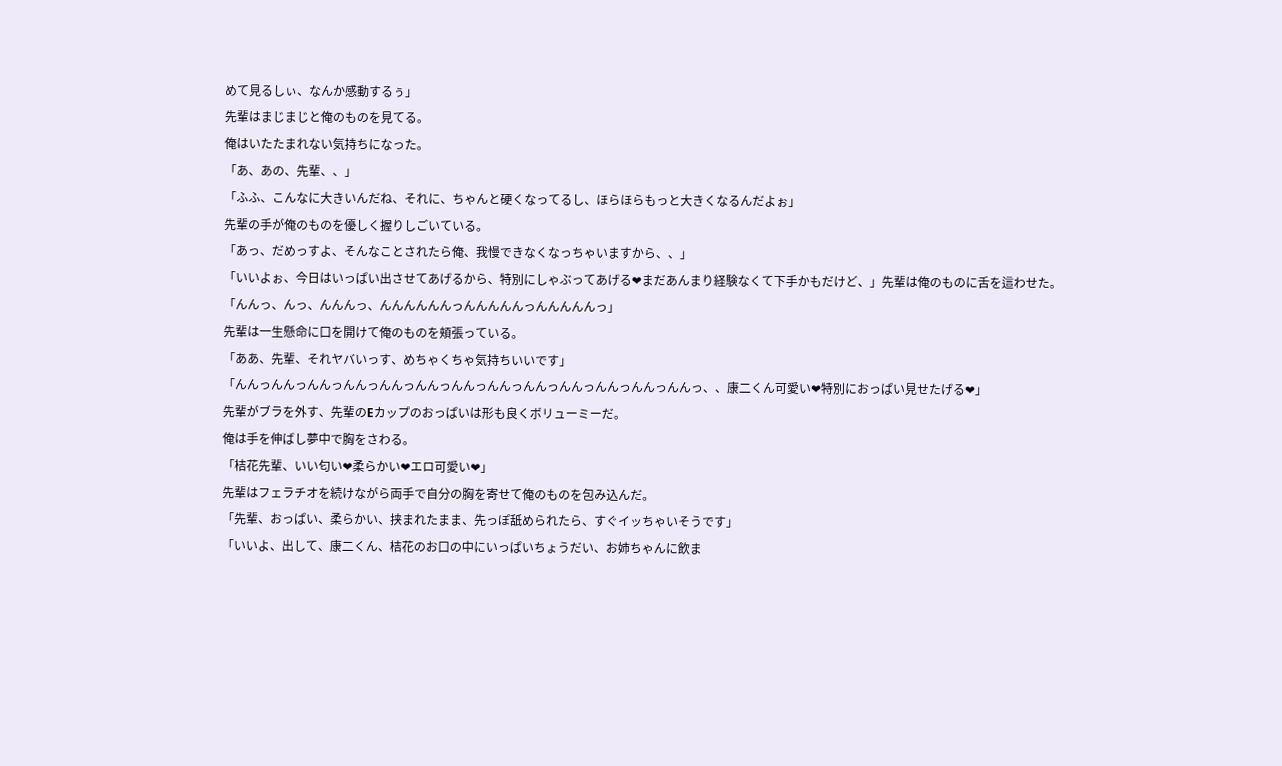めて見るしぃ、なんか感動するぅ」
先輩はまじまじと俺のものを見てる。
俺はいたたまれない気持ちになった。
「あ、あの、先輩、、」
「ふふ、こんなに大きいんだね、それに、ちゃんと硬くなってるし、ほらほらもっと大きくなるんだよぉ」
先輩の手が俺のものを優しく握りしごいている。
「あっ、だめっすよ、そんなことされたら俺、我慢できなくなっちゃいますから、、」
「いいよぉ、今日はいっぱい出させてあげるから、特別にしゃぶってあげる❤まだあんまり経験なくて下手かもだけど、」先輩は俺のものに舌を這わせた。
「んんっ、んっ、んんんっ、んんんんんんっんんんんんっんんんんんっ」
先輩は一生懸命に口を開けて俺のものを頬張っている。
「ああ、先輩、それヤバいっす、めちゃくちゃ気持ちいいです」
「んんっんんっんんっんんっんんっんんっんんっんんっんんっんんっんんっんんっんんっ、、康二くん可愛い❤特別におっぱい見せたげる❤」
先輩がブラを外す、先輩のEカップのおっぱいは形も良くボリューミーだ。
俺は手を伸ばし夢中で胸をさわる。
「桔花先輩、いい匂い❤柔らかい❤エロ可愛い❤」
先輩はフェラチオを続けながら両手で自分の胸を寄せて俺のものを包み込んだ。
「先輩、おっぱい、柔らかい、挟まれたまま、先っぽ舐められたら、すぐイッちゃいそうです」
「いいよ、出して、康二くん、桔花のお口の中にいっぱいちょうだい、お姉ちゃんに飲ま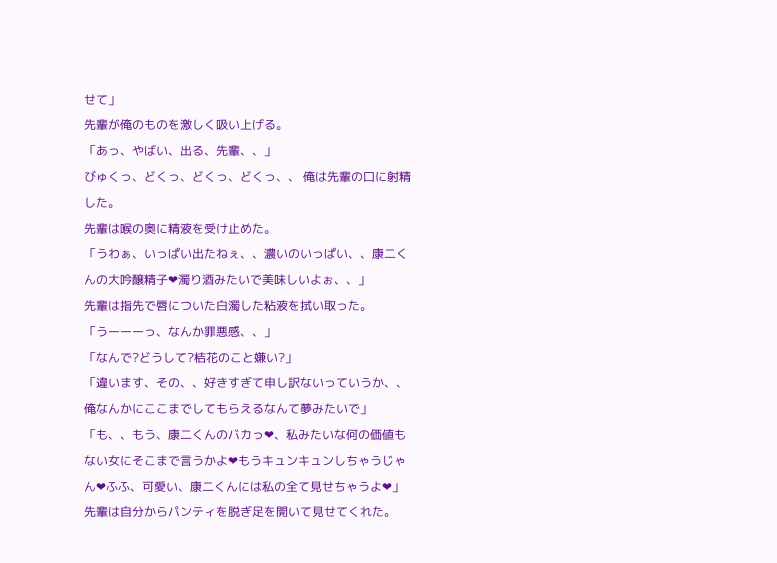せて」
先輩が俺のものを激しく吸い上げる。
「あっ、やばい、出る、先輩、、」
びゅくっ、どくっ、どくっ、どくっ、、 俺は先輩の口に射精した。
先輩は喉の奥に精液を受け止めた。
「うわぁ、いっぱい出たねぇ、、濃いのいっぱい、、康二くんの大吟醸精子❤濁り酒みたいで美味しいよぉ、、」
先輩は指先で唇についた白濁した粘液を拭い取った。
「うーーーっ、なんか罪悪感、、」
「なんで?どうして?桔花のこと嫌い?」
「違います、その、、好きすぎて申し訳ないっていうか、、俺なんかにここまでしてもらえるなんて夢みたいで」
「も、、もう、康二くんのバカっ❤、私みたいな何の価値もない女にそこまで言うかよ❤もうキュンキュンしちゃうじゃん❤ふふ、可愛い、康二くんには私の全て見せちゃうよ❤」
先輩は自分からパンティを脱ぎ足を開いて見せてくれた。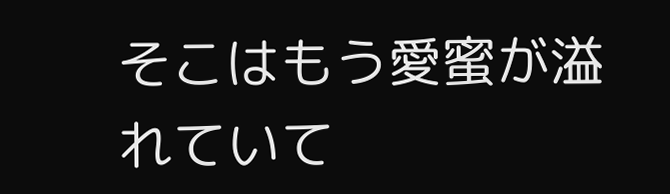そこはもう愛蜜が溢れていて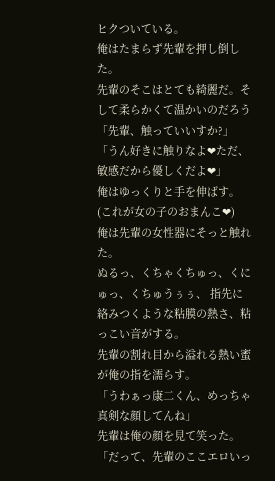ヒクついている。
俺はたまらず先輩を押し倒した。
先輩のそこはとても綺麗だ。そして柔らかくて温かいのだろう
「先輩、触っていいすか?」
「うん好きに触りなよ❤ただ、敏感だから優しくだよ❤」
俺はゆっくりと手を伸ばす。
(これが女の子のおまんこ❤)
俺は先輩の女性器にそっと触れた。
ぬるっ、くちゃくちゅっ、くにゅっ、くちゅうぅぅ、 指先に絡みつくような粘膜の熱さ、粘っこい音がする。
先輩の割れ目から溢れる熱い蜜が俺の指を濡らす。
「うわぁっ康二くん、めっちゃ真剣な顔してんね」
先輩は俺の顔を見て笑った。
「だって、先輩のここエロいっ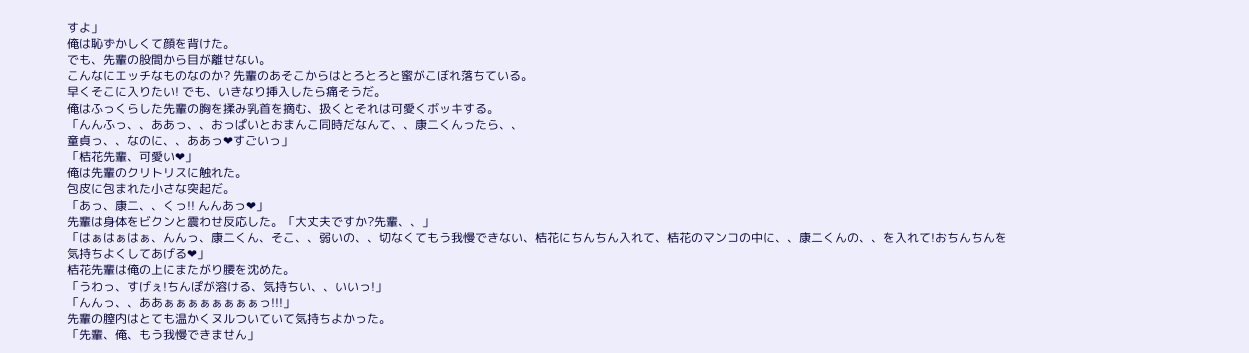すよ」
俺は恥ずかしくて顔を背けた。
でも、先輩の股間から目が離せない。
こんなにエッチなものなのか? 先輩のあそこからはとろとろと蜜がこぼれ落ちている。
早くそこに入りたい! でも、いきなり挿入したら痛そうだ。
俺はふっくらした先輩の胸を揉み乳首を摘む、扱くとそれは可愛くボッキする。
「んんふっ、、ああっ、、おっぱいとおまんこ同時だなんて、、康二くんったら、、
童貞っ、、なのに、、ああっ❤すごいっ」
「桔花先輩、可愛い❤」
俺は先輩のクリトリスに触れた。
包皮に包まれた小さな突起だ。
「あっ、康二、、くっ!! んんあっ❤」
先輩は身体をビクンと震わせ反応した。「大丈夫ですか?先輩、、」
「はぁはぁはぁ、んんっ、康二くん、そこ、、弱いの、、切なくてもう我慢できない、桔花にちんちん入れて、桔花のマンコの中に、、康二くんの、、を入れて!おちんちんを気持ちよくしてあげる❤」
桔花先輩は俺の上にまたがり腰を沈めた。
「うわっ、すげぇ!ちんぽが溶ける、気持ちい、、いいっ!」
「んんっ、、ああぁぁぁぁぁぁぁぁっ!!!」
先輩の膣内はとても温かくヌルついていて気持ちよかった。
「先輩、俺、もう我慢できません」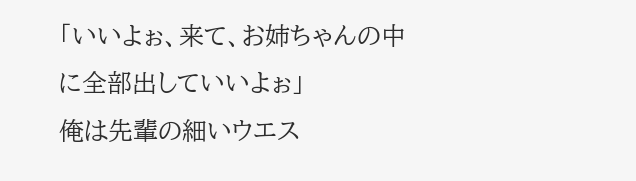「いいよぉ、来て、お姉ちゃんの中に全部出していいよぉ」
俺は先輩の細いウエス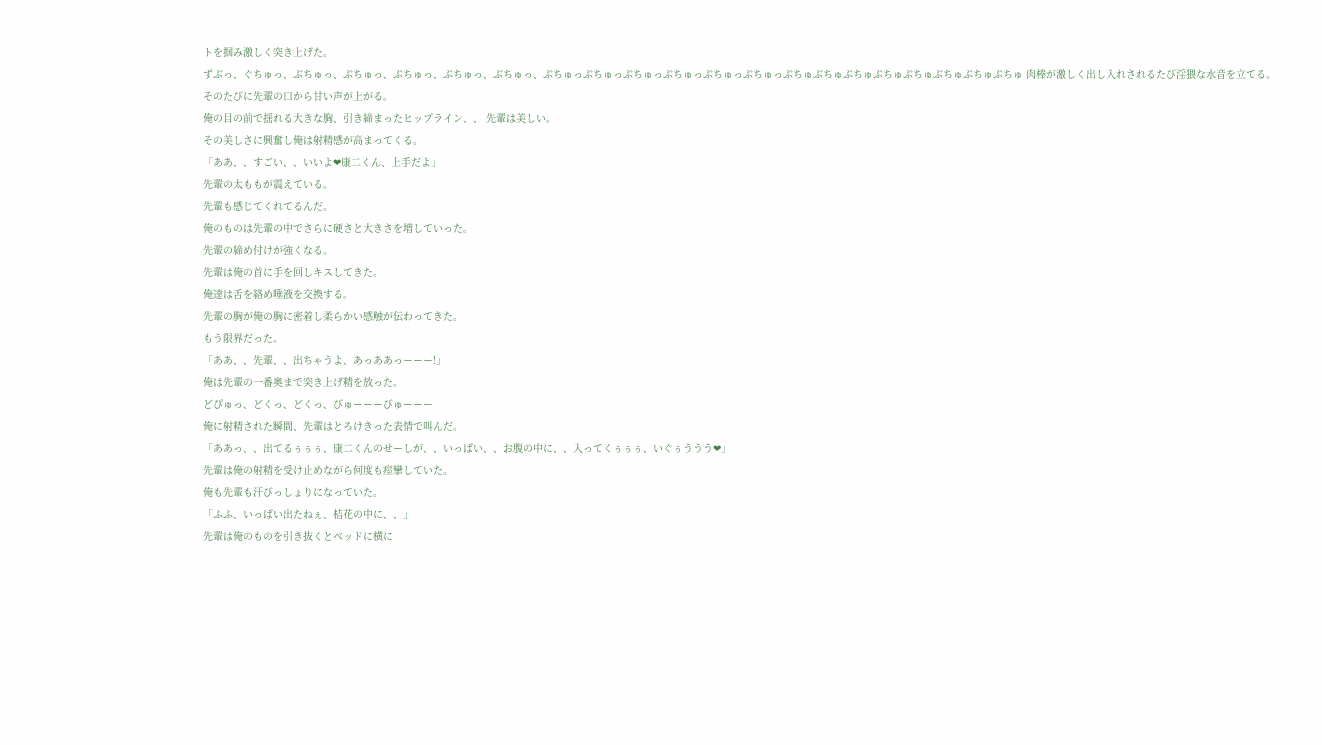トを掴み激しく突き上げた。
ずぶっ、ぐちゅっ、ぶちゅっ、ぶちゅっ、ぶちゅっ、ぶちゅっ、ぶちゅっ、ぶちゅっぶちゅっぶちゅっぶちゅっぶちゅっぶちゅっぶちゅぶちゅぶちゅぶちゅぶちゅぶちゅぶちゅぶちゅ 肉棒が激しく出し入れされるたび淫猥な水音を立てる。
そのたびに先輩の口から甘い声が上がる。
俺の目の前で揺れる大きな胸、引き締まったヒップライン、、 先輩は美しい。
その美しさに興奮し俺は射精感が高まってくる。
「ああ、、すごい、、いいよ❤康二くん、上手だよ」
先輩の太ももが震えている。
先輩も感じてくれてるんだ。
俺のものは先輩の中でさらに硬さと大きさを増していった。
先輩の締め付けが強くなる。
先輩は俺の首に手を回しキスしてきた。
俺達は舌を絡め唾液を交換する。
先輩の胸が俺の胸に密着し柔らかい感触が伝わってきた。
もう限界だった。
「ああ、、先輩、、出ちゃうよ、あっああっーーー!」
俺は先輩の一番奥まで突き上げ精を放った。
どぴゅっ、どくっ、どくっ、びゅーーーびゅーーー
俺に射精された瞬間、先輩はとろけきった表情で叫んだ。
「ああっ、、出てるぅぅぅ、康二くんのせーしが、、いっぱい、、お腹の中に、、入ってくぅぅぅ、いぐぅううう❤」
先輩は俺の射精を受け止めながら何度も痙攣していた。
俺も先輩も汗びっしょりになっていた。
「ふふ、いっぱい出たねぇ、桔花の中に、、」
先輩は俺のものを引き抜くとベッドに横に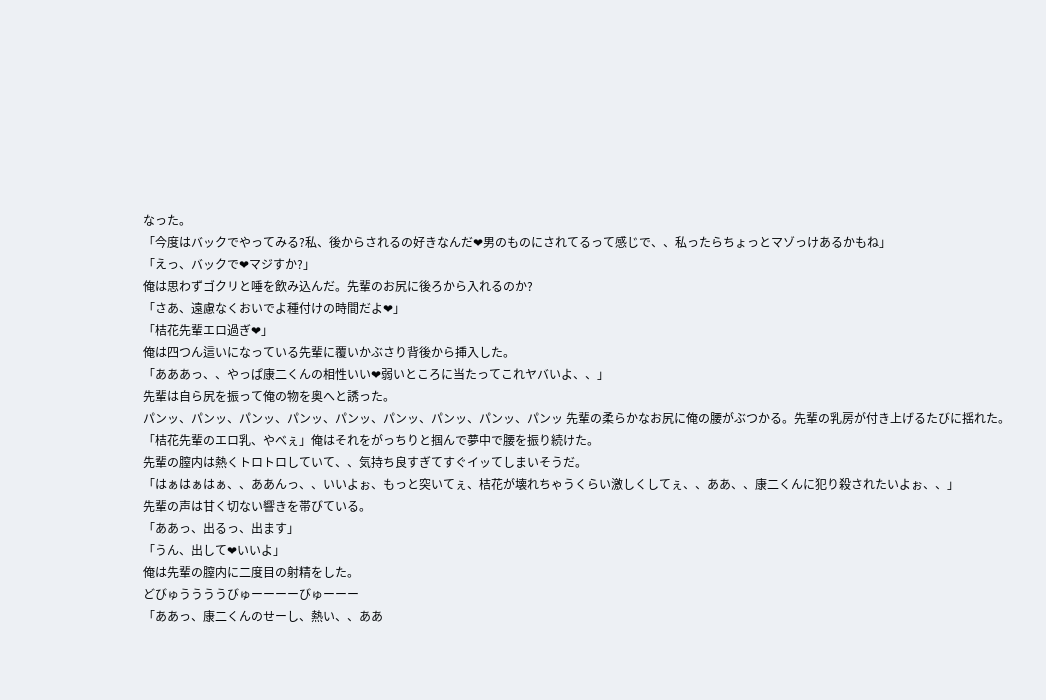なった。
「今度はバックでやってみる?私、後からされるの好きなんだ❤男のものにされてるって感じで、、私ったらちょっとマゾっけあるかもね」
「えっ、バックで❤マジすか?」
俺は思わずゴクリと唾を飲み込んだ。先輩のお尻に後ろから入れるのか?
「さあ、遠慮なくおいでよ種付けの時間だよ❤」
「桔花先輩エロ過ぎ❤」
俺は四つん這いになっている先輩に覆いかぶさり背後から挿入した。
「あああっ、、やっぱ康二くんの相性いい❤弱いところに当たってこれヤバいよ、、」
先輩は自ら尻を振って俺の物を奥へと誘った。
パンッ、パンッ、パンッ、パンッ、パンッ、パンッ、パンッ、パンッ、パンッ 先輩の柔らかなお尻に俺の腰がぶつかる。先輩の乳房が付き上げるたびに揺れた。
「桔花先輩のエロ乳、やべぇ」俺はそれをがっちりと掴んで夢中で腰を振り続けた。
先輩の膣内は熱くトロトロしていて、、気持ち良すぎてすぐイッてしまいそうだ。
「はぁはぁはぁ、、ああんっ、、いいよぉ、もっと突いてぇ、桔花が壊れちゃうくらい激しくしてぇ、、ああ、、康二くんに犯り殺されたいよぉ、、」
先輩の声は甘く切ない響きを帯びている。
「ああっ、出るっ、出ます」
「うん、出して❤いいよ」
俺は先輩の膣内に二度目の射精をした。
どびゅううううびゅーーーーびゅーーー
「ああっ、康二くんのせーし、熱い、、ああ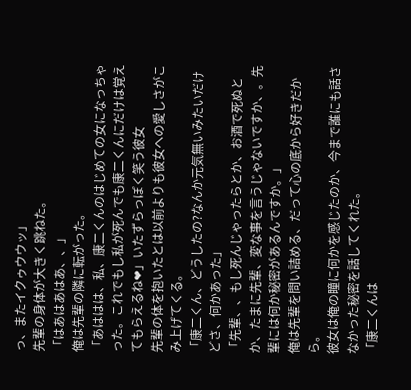っ、またイクゥウウッ」
先輩の身体が大きく跳ねた。
「はあはあはあ、、」
俺は先輩の隣に転がった。
「あははは、私、康二くんのはじめての女になっちゃった。これでもし私が死んでも康二くんにだけは覚えてもらえるね❤」いたずらっぽく笑う彼女
先輩の体を抱いたとは以前よりも彼女への愛しさがこみ上げてくる。
「康二くん、どうしたの?なんか元気無いみたいだけどさ、何かあった」
「先輩、、もし死んじゃったらとか、お酒で死ぬとか、たまに先輩、変な事を言うじゃないですか、。先輩には何か秘密があるんですか。」
俺は先輩を問い詰める、だって心の底から好きだから。
彼女は俺の瞳に何かを感じたのか、今まで誰にも話さなかった秘密を話してくれた。
「康二くんは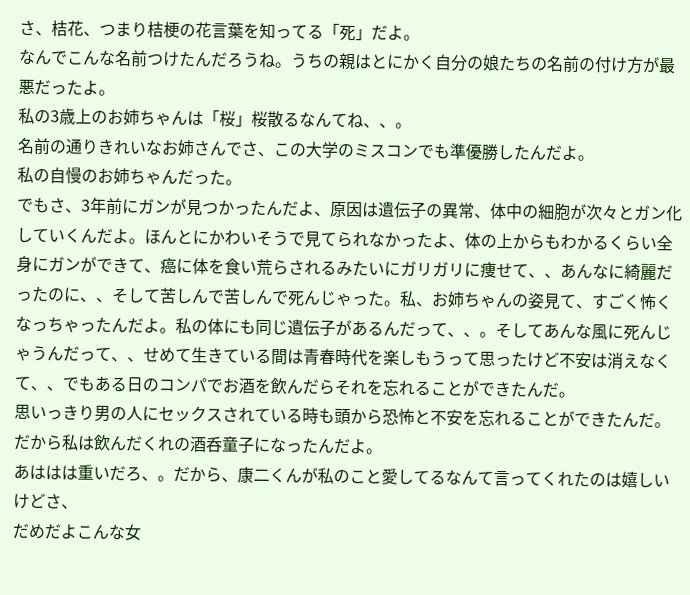さ、桔花、つまり桔梗の花言葉を知ってる「死」だよ。
なんでこんな名前つけたんだろうね。うちの親はとにかく自分の娘たちの名前の付け方が最悪だったよ。
私の3歳上のお姉ちゃんは「桜」桜散るなんてね、、。
名前の通りきれいなお姉さんでさ、この大学のミスコンでも準優勝したんだよ。
私の自慢のお姉ちゃんだった。
でもさ、3年前にガンが見つかったんだよ、原因は遺伝子の異常、体中の細胞が次々とガン化していくんだよ。ほんとにかわいそうで見てられなかったよ、体の上からもわかるくらい全身にガンができて、癌に体を食い荒らされるみたいにガリガリに痩せて、、あんなに綺麗だったのに、、そして苦しんで苦しんで死んじゃった。私、お姉ちゃんの姿見て、すごく怖くなっちゃったんだよ。私の体にも同じ遺伝子があるんだって、、。そしてあんな風に死んじゃうんだって、、せめて生きている間は青春時代を楽しもうって思ったけど不安は消えなくて、、でもある日のコンパでお酒を飲んだらそれを忘れることができたんだ。
思いっきり男の人にセックスされている時も頭から恐怖と不安を忘れることができたんだ。
だから私は飲んだくれの酒呑童子になったんだよ。
あははは重いだろ、。だから、康二くんが私のこと愛してるなんて言ってくれたのは嬉しいけどさ、
だめだよこんな女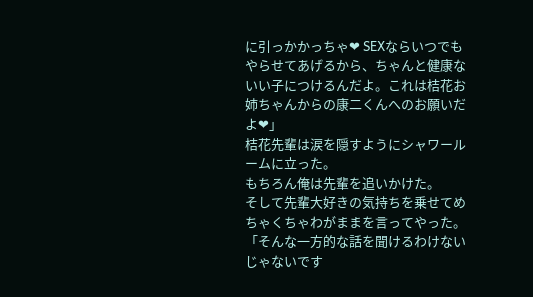に引っかかっちゃ❤ SEXならいつでもやらせてあげるから、ちゃんと健康ないい子につけるんだよ。これは桔花お姉ちゃんからの康二くんへのお願いだよ❤」
桔花先輩は涙を隠すようにシャワールームに立った。
もちろん俺は先輩を追いかけた。
そして先輩大好きの気持ちを乗せてめちゃくちゃわがままを言ってやった。
「そんな一方的な話を聞けるわけないじゃないです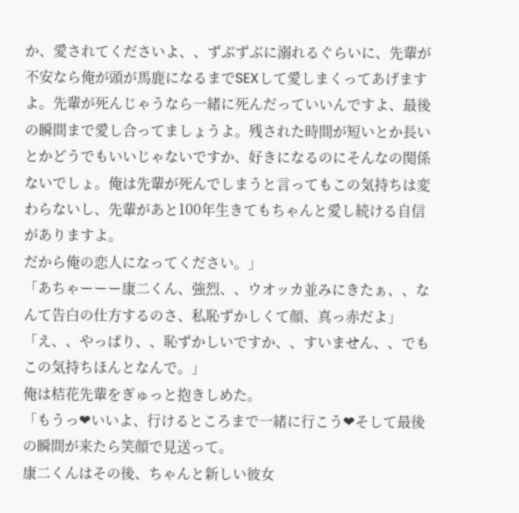か、愛されてくださいよ、、ずぶずぶに溺れるぐらいに、先輩が不安なら俺が頭が馬鹿になるまでSEXして愛しまくってあげますよ。先輩が死んじゃうなら一緒に死んだっていいんですよ、最後の瞬間まで愛し合ってましょうよ。残された時間が短いとか長いとかどうでもいいじゃないですか、好きになるのにそんなの関係ないでしょ。俺は先輩が死んでしまうと言ってもこの気持ちは変わらないし、先輩があと100年生きてもちゃんと愛し続ける自信がありますよ。
だから俺の恋人になってください。」
「あちゃーーー康二くん、強烈、、ウオッカ並みにきたぁ、、なんて告白の仕方するのさ、私恥ずかしくて顔、真っ赤だよ」
「え、、やっぱり、、恥ずかしいですか、、すいません、、でもこの気持ちほんとなんで。」
俺は桔花先輩をぎゅっと抱きしめた。
「もうっ❤いいよ、行けるところまで一緒に行こう❤そして最後の瞬間が来たら笑顔で見送って。
康二くんはその後、ちゃんと新しい彼女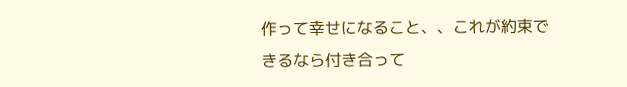作って幸せになること、、これが約束できるなら付き合って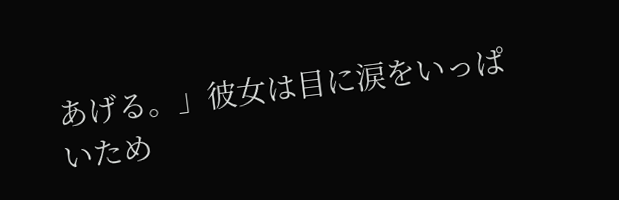あげる。」彼女は目に涙をいっぱいため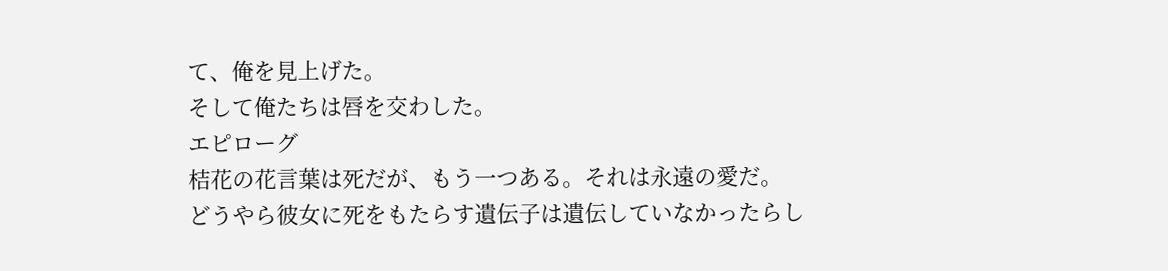て、俺を見上げた。
そして俺たちは唇を交わした。
エピローグ
桔花の花言葉は死だが、もう一つある。それは永遠の愛だ。
どうやら彼女に死をもたらす遺伝子は遺伝していなかったらし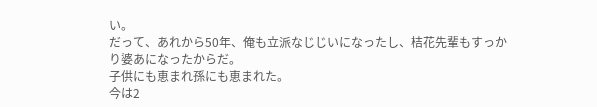い。
だって、あれから50年、俺も立派なじじいになったし、桔花先輩もすっかり婆あになったからだ。
子供にも恵まれ孫にも恵まれた。
今は2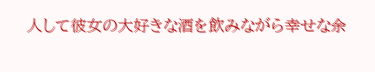人して彼女の大好きな酒を飲みながら幸せな余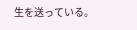生を送っている。